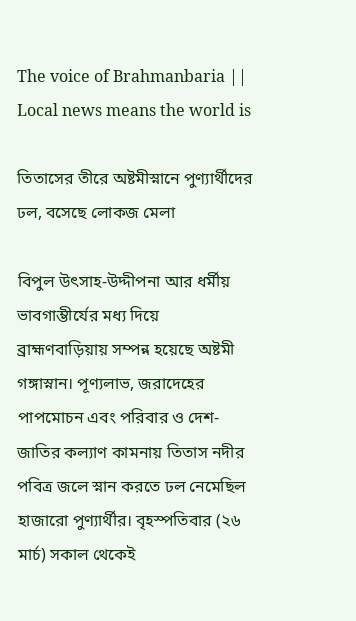The voice of Brahmanbaria || Local news means the world is

তিতাসের তীরে অষ্টমীস্নানে পুণ্যার্থীদের ঢল, বসেছে লোকজ মেলা

বিপুল উৎসাহ-উদ্দীপনা আর ধর্মীয় ভাবগাম্ভীর্যের মধ্য দিয়ে ব্রাহ্মণবাড়িয়ায় সম্পন্ন হয়েছে অষ্টমী গঙ্গাস্নান। পূণ্যলাভ, জরাদেহের পাপমোচন এবং পরিবার ও দেশ-জাতির কল্যাণ কামনায় তিতাস নদীর পবিত্র জলে স্নান করতে ঢল নেমেছিল হাজারো পুণ্যার্থীর। বৃহস্পতিবার (২৬ মার্চ) সকাল থেকেই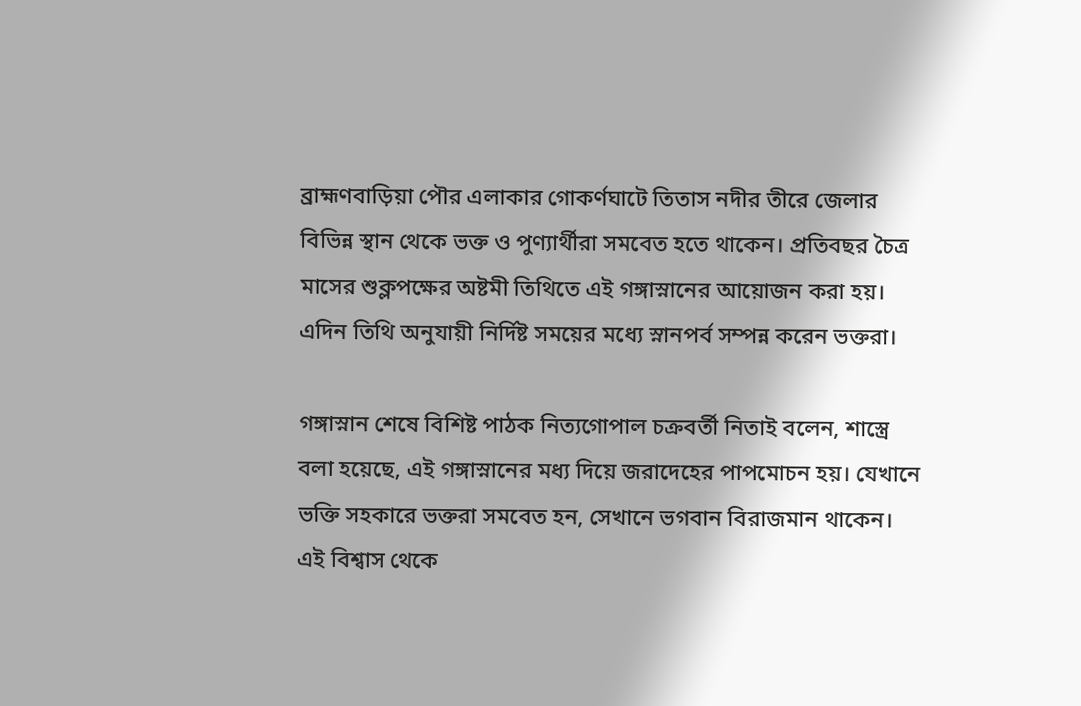ব্রাহ্মণবাড়িয়া পৌর এলাকার গোকর্ণঘাটে তিতাস নদীর তীরে জেলার বিভিন্ন স্থান থেকে ভক্ত ও পুণ্যার্থীরা সমবেত হতে থাকেন। প্রতিবছর চৈত্র মাসের শুক্লপক্ষের অষ্টমী তিথিতে এই গঙ্গাস্নানের আয়োজন করা হয়। এদিন তিথি অনুযায়ী নির্দিষ্ট সময়ের মধ্যে স্নানপর্ব সম্পন্ন করেন ভক্তরা।

গঙ্গাস্নান শেষে বিশিষ্ট পাঠক নিত্যগোপাল চক্রবর্তী নিতাই বলেন, শাস্ত্রে বলা হয়েছে, এই গঙ্গাস্নানের মধ্য দিয়ে জরাদেহের পাপমোচন হয়। যেখানে ভক্তি সহকারে ভক্তরা সমবেত হন, সেখানে ভগবান বিরাজমান থাকেন। এই বিশ্বাস থেকে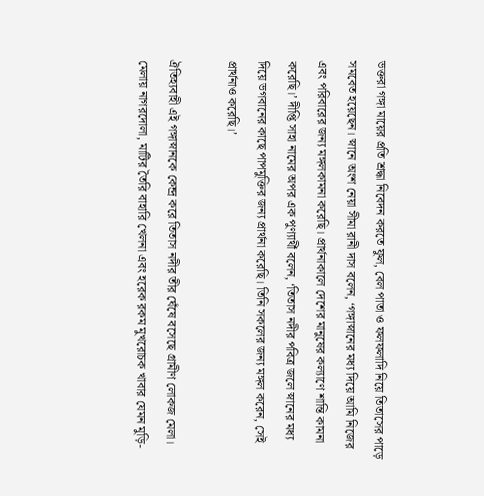ভক্তরা গঙ্গা মায়ের প্রতি শ্রদ্ধা নিবেদন করতে ফুল, বেল পাতা ও ফলফলাদি নিয়ে তিতাসের পাড়ে সমবেত হয়েছেন। স্নানে অংশ নেয়া সীমা রানী দাস বলেন, ‘গঙ্গাস্নানের মধ্য দিয়ে আমি নিজের এবং পরিবারের জন্য মঙ্গলকামনা করেছি। প্রার্থনাকালে দেশের মানুষের কল্যাণে শান্তি কামনা করেছি।’ দীপ্তি সাহা নামের অপর এক পুণ্যার্থী বলেন, ‘তিতাস নদীর পবিত্র জলে স্নানের মধ্য দিয়ে ভগবানের কাছে পাপমুক্তির জন্য প্রার্থনা করেছি। তিনি সকলের জন্য মঙ্গল করেন, সেই প্রার্থনাও করেছি।’

ঐতিহ্যবাহী এই গঙ্গাস্নানকে কেন্দ্র করে তিতাস নদীর তীর ঘেঁষে বসেছে গ্রামীণ লোকজ মেলা। মেলায় নাগরদোলা, মাটির তৈরি বাহারি খেলনা এবং হরেক রকম মুখরোচক খাবার যেমন মুড়ি-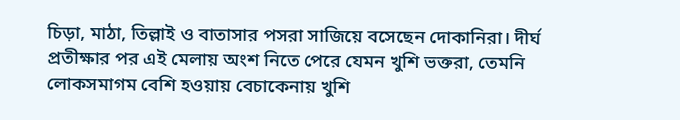চিড়া, মাঠা, তিল্লাই ও বাতাসার পসরা সাজিয়ে বসেছেন দোকানিরা। দীর্ঘ প্রতীক্ষার পর এই মেলায় অংশ নিতে পেরে যেমন খুশি ভক্তরা, তেমনি লোকসমাগম বেশি হওয়ায় বেচাকেনায় খুশি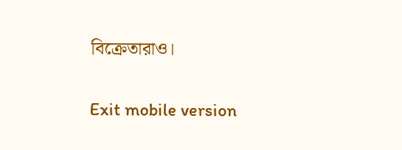বিক্রেতারাও।

Exit mobile version